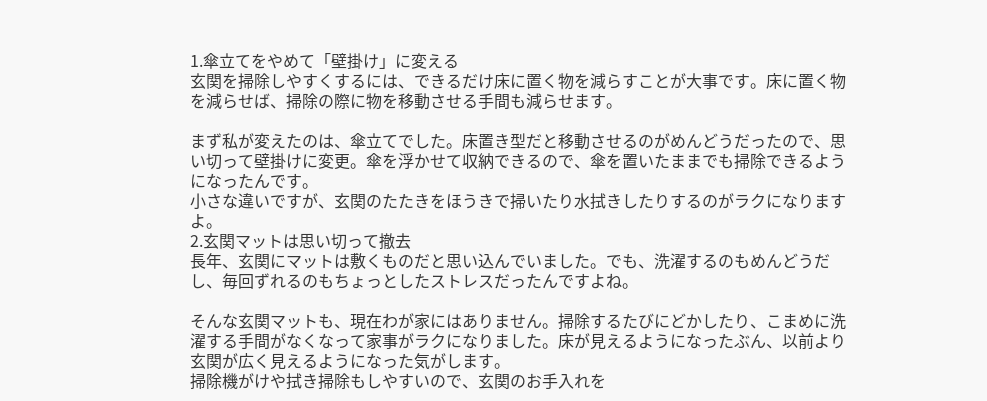1.傘立てをやめて「壁掛け」に変える
玄関を掃除しやすくするには、できるだけ床に置く物を減らすことが大事です。床に置く物を減らせば、掃除の際に物を移動させる手間も減らせます。

まず私が変えたのは、傘立てでした。床置き型だと移動させるのがめんどうだったので、思い切って壁掛けに変更。傘を浮かせて収納できるので、傘を置いたままでも掃除できるようになったんです。
小さな違いですが、玄関のたたきをほうきで掃いたり水拭きしたりするのがラクになりますよ。
2.玄関マットは思い切って撤去
長年、玄関にマットは敷くものだと思い込んでいました。でも、洗濯するのもめんどうだし、毎回ずれるのもちょっとしたストレスだったんですよね。

そんな玄関マットも、現在わが家にはありません。掃除するたびにどかしたり、こまめに洗濯する手間がなくなって家事がラクになりました。床が見えるようになったぶん、以前より玄関が広く見えるようになった気がします。
掃除機がけや拭き掃除もしやすいので、玄関のお手入れを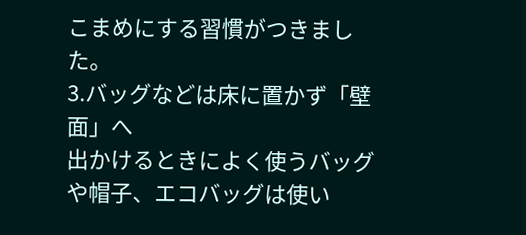こまめにする習慣がつきました。
3.バッグなどは床に置かず「壁面」へ
出かけるときによく使うバッグや帽子、エコバッグは使い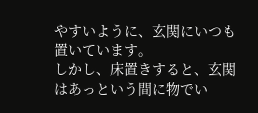やすいように、玄関にいつも置いています。
しかし、床置きすると、玄関はあっという間に物でい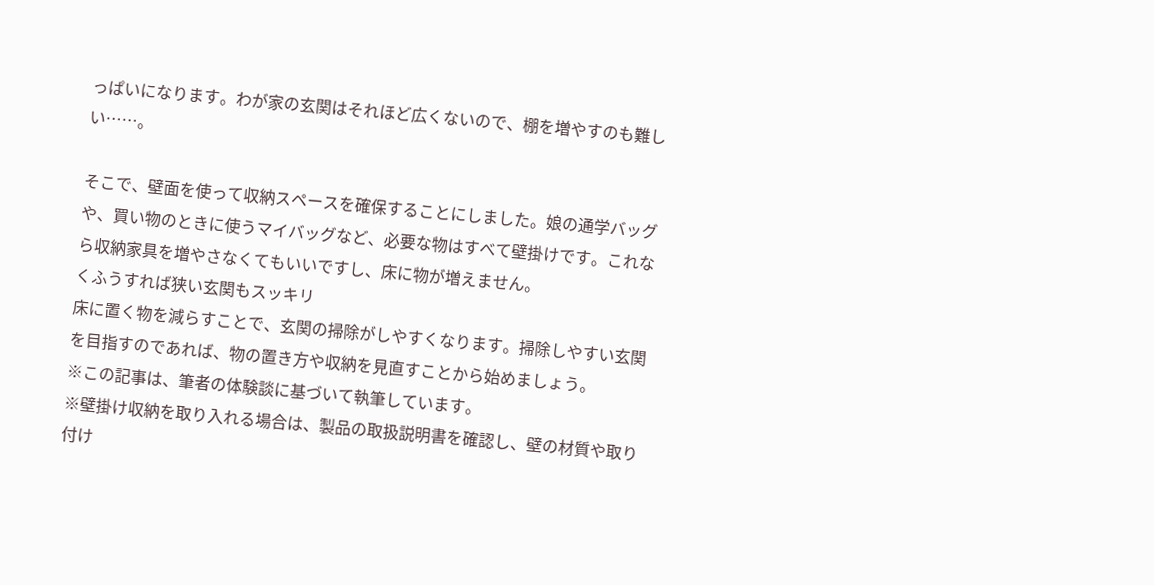っぱいになります。わが家の玄関はそれほど広くないので、棚を増やすのも難しい……。

そこで、壁面を使って収納スペースを確保することにしました。娘の通学バッグや、買い物のときに使うマイバッグなど、必要な物はすべて壁掛けです。これなら収納家具を増やさなくてもいいですし、床に物が増えません。
くふうすれば狭い玄関もスッキリ
床に置く物を減らすことで、玄関の掃除がしやすくなります。掃除しやすい玄関を目指すのであれば、物の置き方や収納を見直すことから始めましょう。
※この記事は、筆者の体験談に基づいて執筆しています。
※壁掛け収納を取り入れる場合は、製品の取扱説明書を確認し、壁の材質や取り付け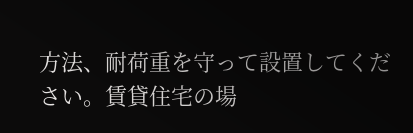方法、耐荷重を守って設置してください。賃貸住宅の場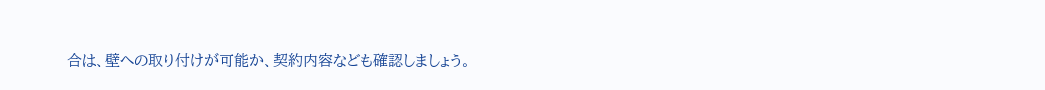合は、壁への取り付けが可能か、契約内容なども確認しましょう。